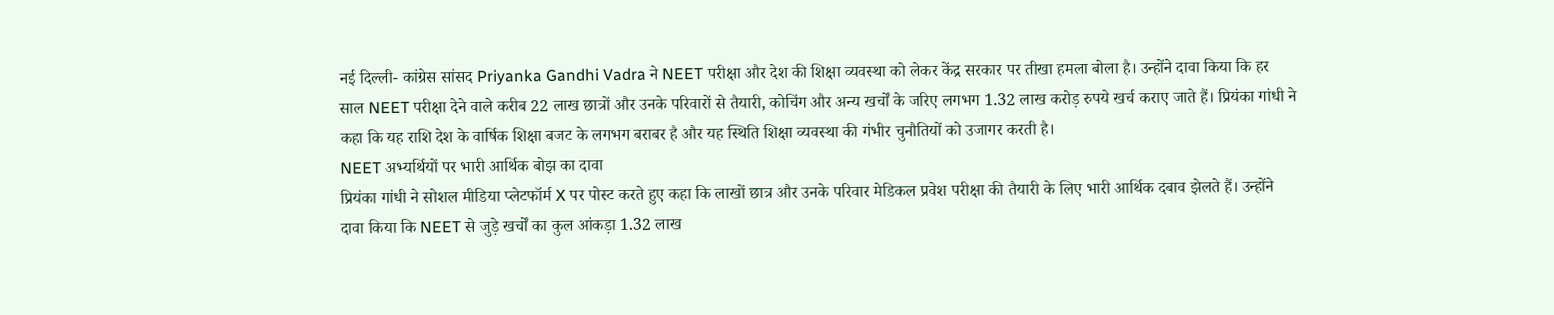नई दिल्ली- कांग्रेस सांसद Priyanka Gandhi Vadra ने NEET परीक्षा और देश की शिक्षा व्यवस्था को लेकर केंद्र सरकार पर तीखा हमला बोला है। उन्होंने दावा किया कि हर साल NEET परीक्षा देने वाले करीब 22 लाख छात्रों और उनके परिवारों से तैयारी, कोचिंग और अन्य खर्चों के जरिए लगभग 1.32 लाख करोड़ रुपये खर्च कराए जाते हैं। प्रियंका गांधी ने कहा कि यह राशि देश के वार्षिक शिक्षा बजट के लगभग बराबर है और यह स्थिति शिक्षा व्यवस्था की गंभीर चुनौतियों को उजागर करती है।
NEET अभ्यर्थियों पर भारी आर्थिक बोझ का दावा
प्रियंका गांधी ने सोशल मीडिया प्लेटफॉर्म X पर पोस्ट करते हुए कहा कि लाखों छात्र और उनके परिवार मेडिकल प्रवेश परीक्षा की तैयारी के लिए भारी आर्थिक दबाव झेलते हैं। उन्होंने दावा किया कि NEET से जुड़े खर्चों का कुल आंकड़ा 1.32 लाख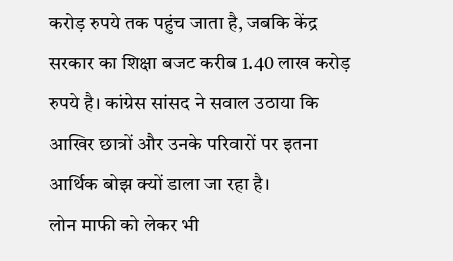करोड़ रुपये तक पहुंच जाता है, जबकि केंद्र सरकार का शिक्षा बजट करीब 1.40 लाख करोड़ रुपये है। कांग्रेस सांसद ने सवाल उठाया कि आखिर छात्रों और उनके परिवारों पर इतना आर्थिक बोझ क्यों डाला जा रहा है।
लोन माफी को लेकर भी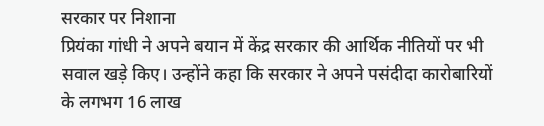सरकार पर निशाना
प्रियंका गांधी ने अपने बयान में केंद्र सरकार की आर्थिक नीतियों पर भी सवाल खड़े किए। उन्होंने कहा कि सरकार ने अपने पसंदीदा कारोबारियों के लगभग 16 लाख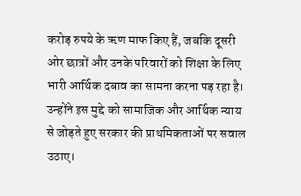करोड़ रुपये के ऋण माफ किए हैं, जबकि दूसरी ओर छात्रों और उनके परिवारों को शिक्षा के लिए भारी आर्थिक दबाव का सामना करना पड़ रहा है। उन्होंने इस मुद्दे को सामाजिक और आर्थिक न्याय से जोड़ते हुए सरकार की प्राथमिकताओं पर सवाल उठाए।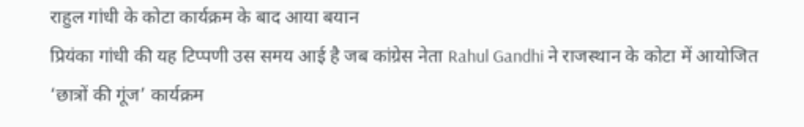राहुल गांधी के कोटा कार्यक्रम के बाद आया बयान
प्रियंका गांधी की यह टिप्पणी उस समय आई है जब कांग्रेस नेता Rahul Gandhi ने राजस्थान के कोटा में आयोजित ‘छात्रों की गूंज’ कार्यक्रम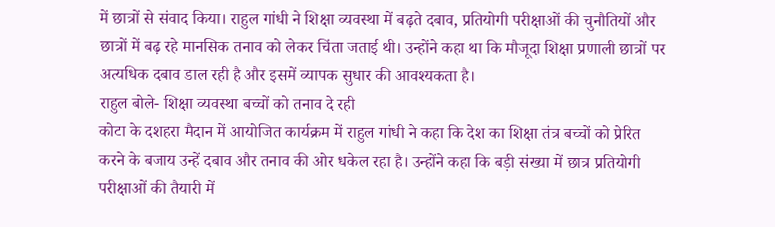में छात्रों से संवाद किया। राहुल गांधी ने शिक्षा व्यवस्था में बढ़ते दबाव, प्रतियोगी परीक्षाओं की चुनौतियों और छात्रों में बढ़ रहे मानसिक तनाव को लेकर चिंता जताई थी। उन्होंने कहा था कि मौजूदा शिक्षा प्रणाली छात्रों पर अत्यधिक दबाव डाल रही है और इसमें व्यापक सुधार की आवश्यकता है।
राहुल बोले- शिक्षा व्यवस्था बच्चों को तनाव दे रही
कोटा के दशहरा मैदान में आयोजित कार्यक्रम में राहुल गांधी ने कहा कि देश का शिक्षा तंत्र बच्चों को प्रेरित करने के बजाय उन्हें दबाव और तनाव की ओर धकेल रहा है। उन्होंने कहा कि बड़ी संख्या में छात्र प्रतियोगी परीक्षाओं की तैयारी में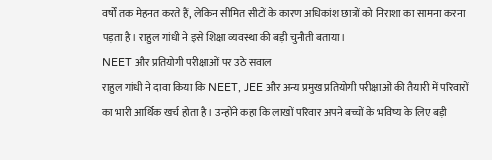वर्षों तक मेहनत करते हैं, लेकिन सीमित सीटों के कारण अधिकांश छात्रों को निराशा का सामना करना पड़ता है। राहुल गांधी ने इसे शिक्षा व्यवस्था की बड़ी चुनौती बताया।
NEET और प्रतियोगी परीक्षाओं पर उठे सवाल
राहुल गांधी ने दावा किया कि NEET, JEE और अन्य प्रमुख प्रतियोगी परीक्षाओं की तैयारी में परिवारों का भारी आर्थिक खर्च होता है। उन्होंने कहा कि लाखों परिवार अपने बच्चों के भविष्य के लिए बड़ी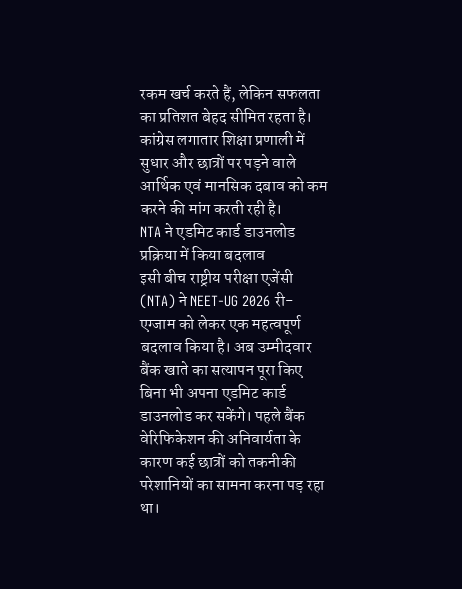रकम खर्च करते हैं, लेकिन सफलता का प्रतिशत बेहद सीमित रहता है। कांग्रेस लगातार शिक्षा प्रणाली में सुधार और छात्रों पर पड़ने वाले आर्थिक एवं मानसिक दबाव को कम करने की मांग करती रही है।
NTA ने एडमिट कार्ड डाउनलोड प्रक्रिया में किया बदलाव
इसी बीच राष्ट्रीय परीक्षा एजेंसी (NTA) ने NEET-UG 2026 री-एग्जाम को लेकर एक महत्वपूर्ण बदलाव किया है। अब उम्मीदवार बैंक खाते का सत्यापन पूरा किए बिना भी अपना एडमिट कार्ड डाउनलोड कर सकेंगे। पहले बैंक वेरिफिकेशन की अनिवार्यता के कारण कई छात्रों को तकनीकी परेशानियों का सामना करना पड़ रहा था।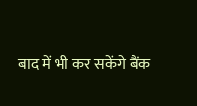बाद में भी कर सकेंगे बैंक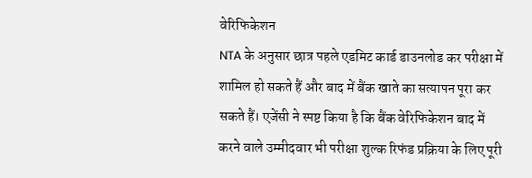वेरिफिकेशन
NTA के अनुसार छात्र पहले एडमिट कार्ड डाउनलोड कर परीक्षा में शामिल हो सकते हैं और बाद में बैंक खाते का सत्यापन पूरा कर सकते हैं। एजेंसी ने स्पष्ट किया है कि बैंक वेरिफिकेशन बाद में करने वाले उम्मीदवार भी परीक्षा शुल्क रिफंड प्रक्रिया के लिए पूरी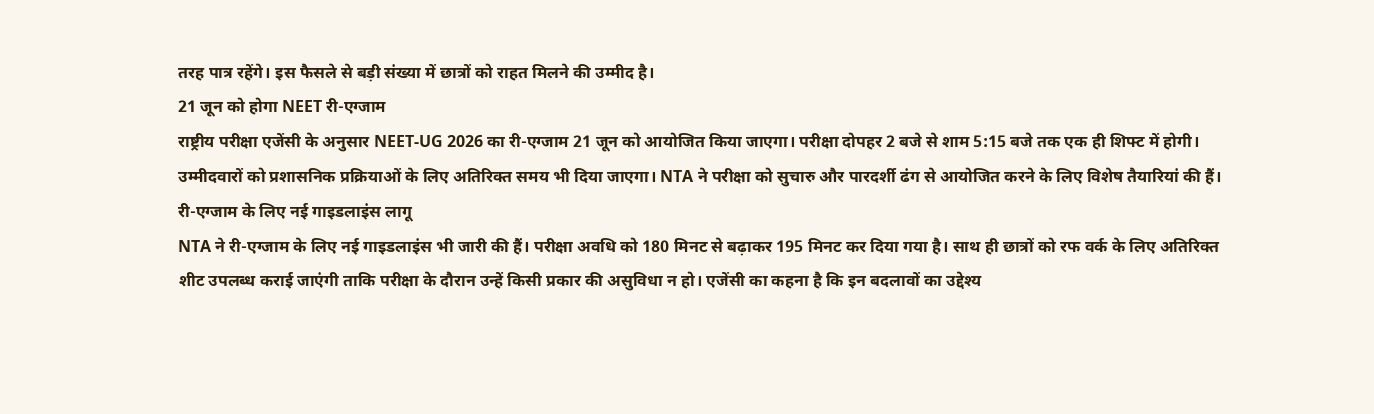तरह पात्र रहेंगे। इस फैसले से बड़ी संख्या में छात्रों को राहत मिलने की उम्मीद है।
21 जून को होगा NEET री-एग्जाम
राष्ट्रीय परीक्षा एजेंसी के अनुसार NEET-UG 2026 का री-एग्जाम 21 जून को आयोजित किया जाएगा। परीक्षा दोपहर 2 बजे से शाम 5:15 बजे तक एक ही शिफ्ट में होगी। उम्मीदवारों को प्रशासनिक प्रक्रियाओं के लिए अतिरिक्त समय भी दिया जाएगा। NTA ने परीक्षा को सुचारु और पारदर्शी ढंग से आयोजित करने के लिए विशेष तैयारियां की हैं।
री-एग्जाम के लिए नई गाइडलाइंस लागू
NTA ने री-एग्जाम के लिए नई गाइडलाइंस भी जारी की हैं। परीक्षा अवधि को 180 मिनट से बढ़ाकर 195 मिनट कर दिया गया है। साथ ही छात्रों को रफ वर्क के लिए अतिरिक्त शीट उपलब्ध कराई जाएंगी ताकि परीक्षा के दौरान उन्हें किसी प्रकार की असुविधा न हो। एजेंसी का कहना है कि इन बदलावों का उद्देश्य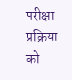परीक्षा प्रक्रिया को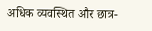अधिक व्यवस्थित और छात्र-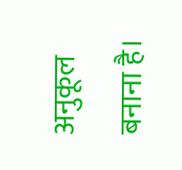अनुकूल बनाना है।